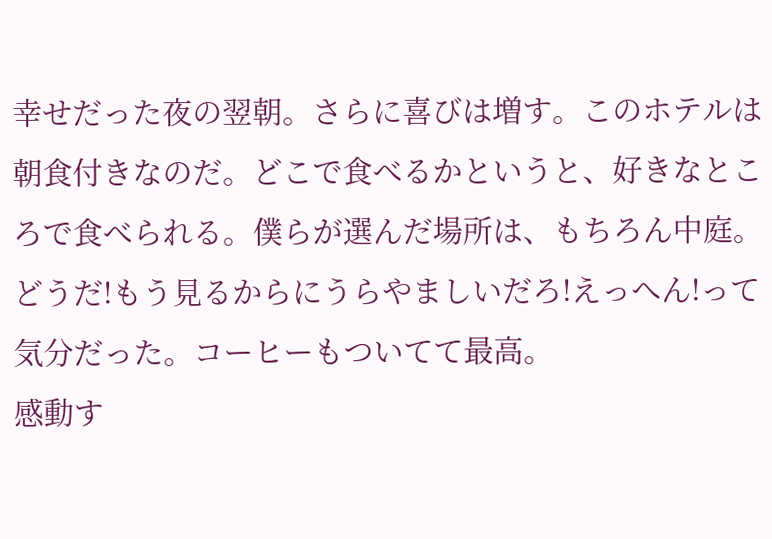幸せだった夜の翌朝。さらに喜びは増す。このホテルは朝食付きなのだ。どこで食べるかというと、好きなところで食べられる。僕らが選んだ場所は、もちろん中庭。
どうだ!もう見るからにうらやましいだろ!えっへん!って気分だった。コーヒーもついてて最高。
感動す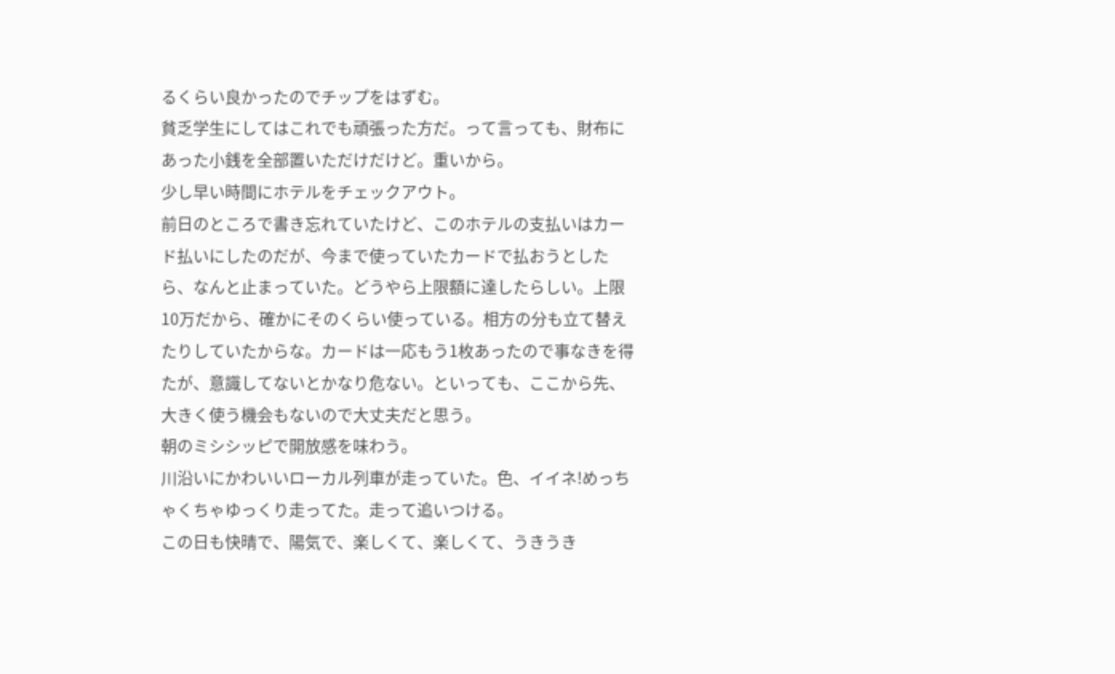るくらい良かったのでチップをはずむ。
貧乏学生にしてはこれでも頑張った方だ。って言っても、財布にあった小銭を全部置いただけだけど。重いから。
少し早い時間にホテルをチェックアウト。
前日のところで書き忘れていたけど、このホテルの支払いはカード払いにしたのだが、今まで使っていたカードで払おうとしたら、なんと止まっていた。どうやら上限額に達したらしい。上限10万だから、確かにそのくらい使っている。相方の分も立て替えたりしていたからな。カードは一応もう1枚あったので事なきを得たが、意識してないとかなり危ない。といっても、ここから先、大きく使う機会もないので大丈夫だと思う。
朝のミシシッピで開放感を味わう。
川沿いにかわいいローカル列車が走っていた。色、イイネ!めっちゃくちゃゆっくり走ってた。走って追いつける。
この日も快晴で、陽気で、楽しくて、楽しくて、うきうき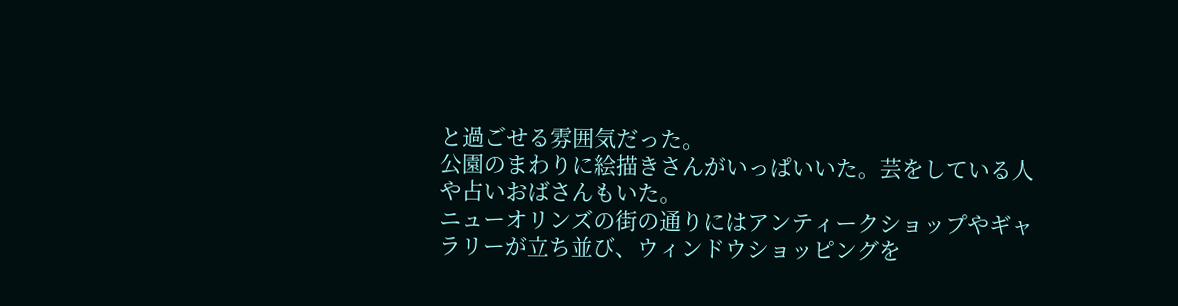と過ごせる雰囲気だった。
公園のまわりに絵描きさんがいっぱいいた。芸をしている人や占いおばさんもいた。
ニューオリンズの街の通りにはアンティークショップやギャラリーが立ち並び、ウィンドウショッピングを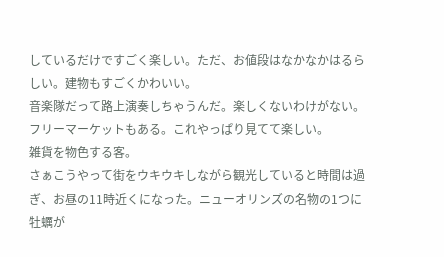しているだけですごく楽しい。ただ、お値段はなかなかはるらしい。建物もすごくかわいい。
音楽隊だって路上演奏しちゃうんだ。楽しくないわけがない。
フリーマーケットもある。これやっぱり見てて楽しい。
雑貨を物色する客。
さぁこうやって街をウキウキしながら観光していると時間は過ぎ、お昼の11時近くになった。ニューオリンズの名物の1つに牡蠣が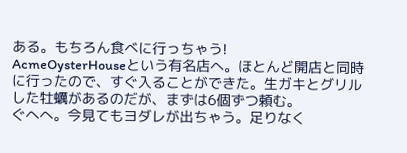ある。もちろん食べに行っちゃう!
AcmeOysterHouseという有名店へ。ほとんど開店と同時に行ったので、すぐ入ることができた。生ガキとグリルした牡蠣があるのだが、まずは6個ずつ頼む。
ぐへへ。今見てもヨダレが出ちゃう。足りなく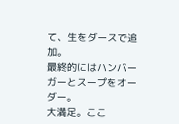て、生をダースで追加。
最終的にはハンバーガーとスープをオーダー。
大満足。ここ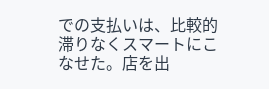での支払いは、比較的滞りなくスマートにこなせた。店を出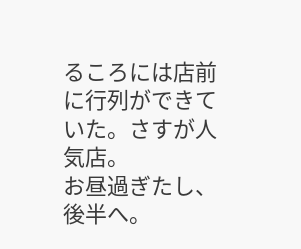るころには店前に行列ができていた。さすが人気店。
お昼過ぎたし、後半へ。